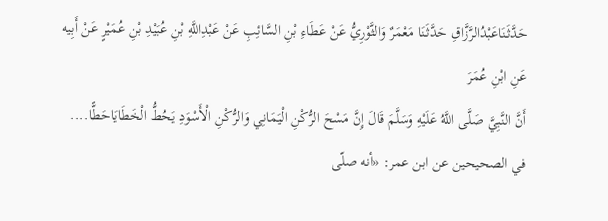حَدَّثَنَاعَبْدُالرَّزَّاقِ حَدَّثَنَا مَعْمَرٌ وَالثَّوْرِيُّ عَنْ عَطَاءِ بْنِ السَّائِبِ عَنْ عَبْدِاللَّهِ بْنِ عُبَيْدِ بْنِ عُمَيْرٍ عَنْ أَبِيه عَنِ ابْنِ عُمَرَ
أَنَّ النَّبِيَّ صَلَّى اللَّهُ عَلَيْهِ وَسَلَّمَ قَالَ إِنَّ مَسْحَ الرُّكْنِ الْيَمَانِي وَالرُّكْنِ الْأَسْوَدِ يَحُطُّ الْخَطَايَاحَطًّا....
في الصحيحين عن ابن عمر: «أنه صلّى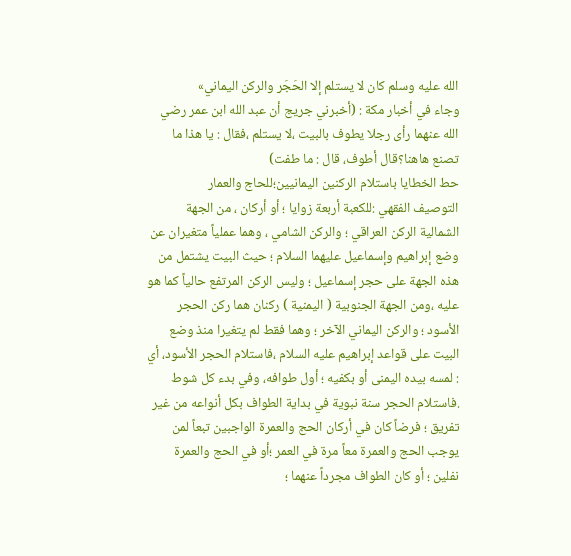الله عليه وسلم كان لا يستلم إلا الحَجَر والركن اليماني»
وجاء في أخبار مكة : (أخبرني جريج أن عبد الله ابن عمر رضي الله عنهما رأى رجلا يطوف بالبيت ،لا يستلم ،فقال : يا هذا ما تصنع هاهنا؟قال أطوف، قال : ما طفت)
حط الخطايا باستلام الركنين اليمانيين؛للحاج والعمار
التوصيف الفقهي :للكعبة أربعة زوايا ؛ أو أركان ، من الجهة الشمالية الركن العراقي ؛ والركن الشامي ، وهما عملياً متغيران عن وضع إبراهيم وإسماعيل عليهما السلام ؛ حيث البيت يشتمل من هذه الجهة على حجر إسماعيل ؛ وليس الركن المرتفع حالياً كما هو عليه ،ومن الجهة الجنوبية ( اليمنية ) ركنان هما ركن الحجر الأسود ؛ والركن اليماني الآخر ؛ وهما فقط لم يتغيرا منذ وضع البيت على قواعد إبراهيم عليه السلام ،فاستلام الحجر الأسود، أي : لمسه بيده اليمنى أو بكفيه ؛ أول طوافه، وفي بدء كل شوط .فاستلام الحجر سنة نبوية في بداية الطواف بكل أنواعه من غير تفريق ؛ فرضاً كان في أركان الحج والعمرة الواجبين تبعاً لمن يوجب الحج والعمرة معاً مرة في العمر ؛أو في الحج والعمرة نفلين ؛ أو كان الطواف مجرداً عنهما ؛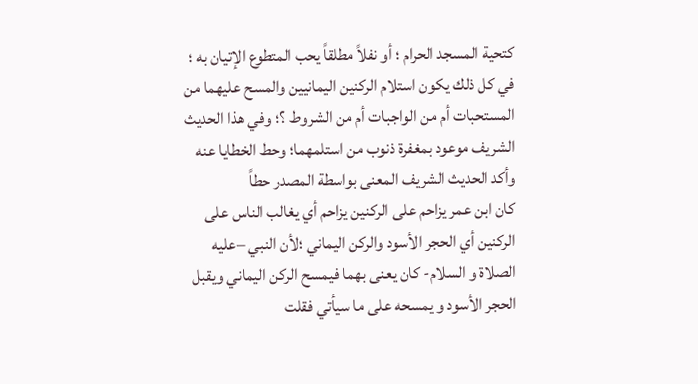كتحية المسجد الحرام ؛ أو نفلاً مطلقاً يحب المتطوع الإتيان به ؛ في كل ذلك يكون استلام الركنين اليمانيين والمسح عليهما من المستحبات أم من الواجبات أم من الشروط ؟؛ وفي هذا الحديث الشريف موعود بمغفرة ذنوب من استلمهما؛ وحط الخطايا عنه وأكد الحديث الشريف المعنى بواسطة المصدر حطاً
كان ابن عمر يزاحم على الركنين يزاحم أي يغالب الناس على الركنين أي الحجر الأسود والركن اليماني ؛لأن النبي –عليه الصلاة و السلام- كان يعنى بهما فيمسح الركن اليماني ويقبل الحجر الأسود و يمسحه على ما سيأتي فقلت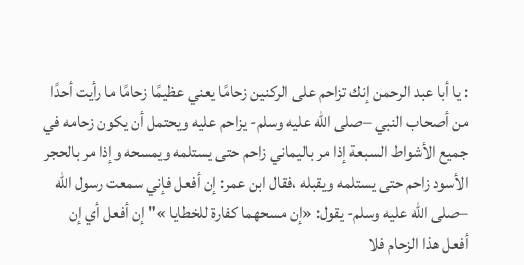: يا أبا عبد الرحمن إنك تزاحم على الركنين زحامًا يعني عظيمًا زحامًا ما رأيت أحدًا من أصحاب النبي –صلى الله عليه وسلم- يزاحم عليه ويحتمل أن يكون زحامه في جميع الأشواط السبعة إذا مر باليماني زاحم حتى يستلمه ويمسحه وإذا مر بالحجر الأسود زاحم حتى يستلمه ويقبله ،فقال ابن عمر: إن أفعل فإني سمعت رسول الله –صلى الله عليه وسلم- يقول: «إن مسحهما كفارة للخطايا »" إن أفعل أي إن أفعل هذا الزحام فلا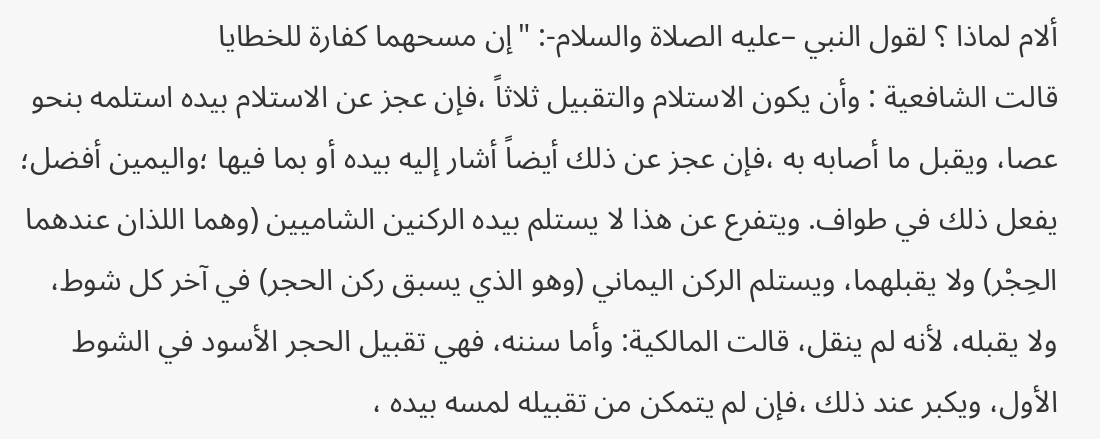ألام لماذا ؟ لقول النبي –عليه الصلاة والسلام-: "إن مسحهما كفارة للخطايا
قالت الشافعية : وأن يكون الاستلام والتقبيل ثلاثاً ،فإن عجز عن الاستلام بيده استلمه بنحو عصا، ويقبل ما أصابه به ،فإن عجز عن ذلك أيضاً أشار إليه بيده أو بما فيها ؛واليمين أفضل؛ يفعل ذلك في طواف. ويتفرع عن هذا لا يستلم بيده الركنين الشاميين (وهما اللذان عندهما الحِجْر) ولا يقبلهما، ويستلم الركن اليماني (وهو الذي يسبق ركن الحجر) في آخر كل شوط، ولا يقبله، لأنه لم ينقل، قالت المالكية: وأما سننه، فهي تقبيل الحجر الأسود في الشوط الأول، ويكبر عند ذلك ،فإن لم يتمكن من تقبيله لمسه بيده ،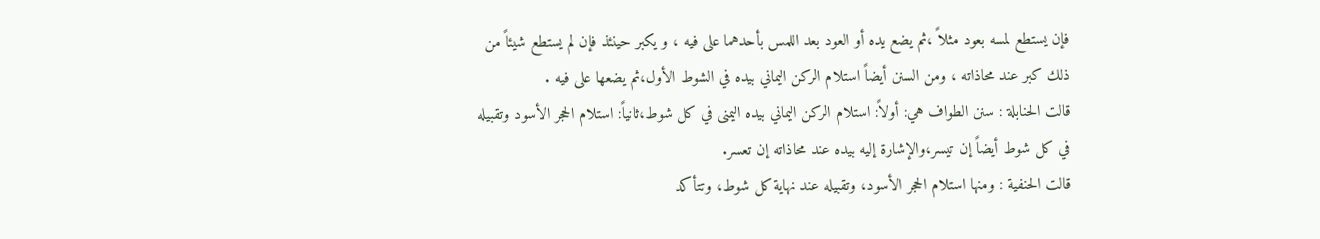فإن يستطع لمسه بعود مثلاً ،ثم يضع يده أو العود بعد اللمس بأحدهما على فيه ، و يكبر حينئذ فإن لم يستطع شيئاً من ذلك كبر عند محاذاته ، ومن السنن أيضاً استلام الركن اليماني بيده في الشوط الأول،ثم يضعها على فيه .
قالت الحنابلة : سنن الطواف هي: أولاً: استلام الركن اليماني بيده اليمنى في كل شوط،ثانياً: استلام الحجر الأسود وتقبيله في كل شوط أيضاً إن تيسر،والإشارة إليه بيده عند محاذاته إن تعسر.
قالت الحنفية : ومنها استلام الحجر الأسود، وتقبيله عند نهاية كل شوط، وتتأكد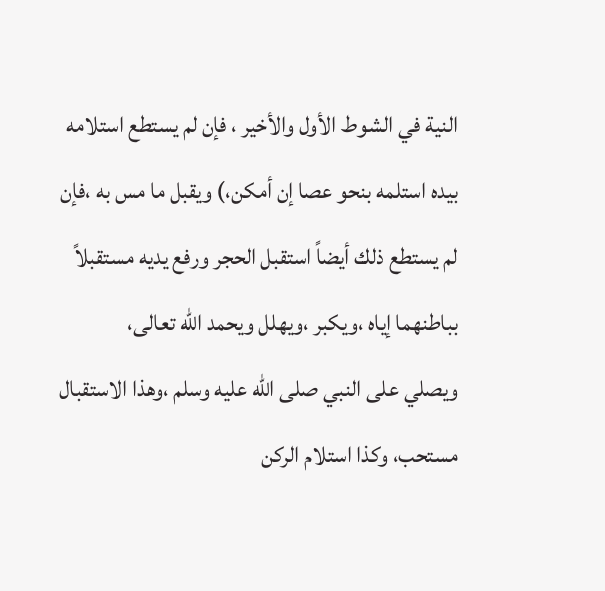النية في الشوط الأول والأخير ، فإن لم يستطع استلامه بيده استلمه بنحو عصا إن أمكن،) ويقبل ما مس به ،فإن لم يستطع ذلك أيضاً استقبل الحجر ورفع يديه مستقبلاً بباطنهما إياه ،ويكبر ،ويهلل ويحمد اللّه تعالى،
ويصلي على النبي صلى اللّه عليه وسلم ،وهذا الاستقبال مستحب، وكذا استلام الركن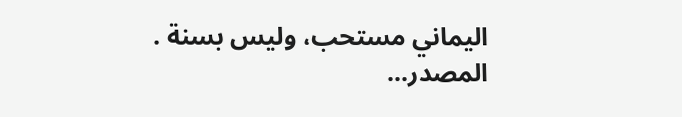اليماني مستحب، وليس بسنة .
المصدر...